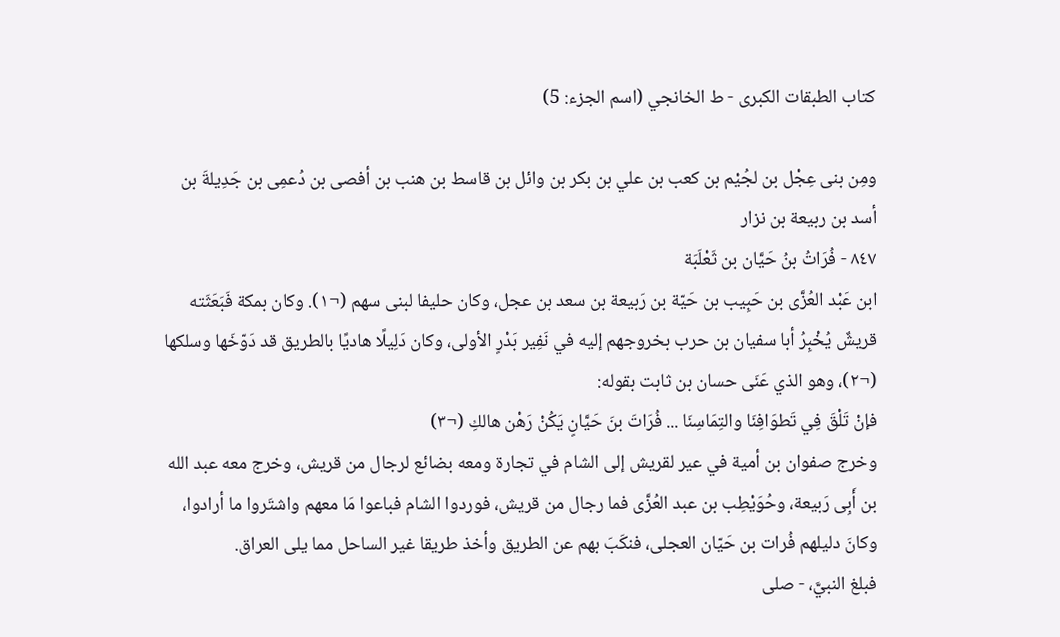كتاب الطبقات الكبرى - ط الخانجي (اسم الجزء: 5)

ومِن بنى عِجْل بن لجُيْم بن كعب بن علي بن بكر بن وائل بن قاسط بن هنب بن أفصى بن دُعمِى بن جَدِيلةَ بن أسد بن ربيعة بن نزار
٨٤٧ - فُرَاتُ بنُ حَيَّان بن ثَعْلَبَة
ابن عَبْد العُزَّى بن حَبِيب بن حَيّة بن رَبيعة بن سعد بن عجل، وكان حليفا لبنى سهم (¬١). وكان بمكة فَبَعَثَته قريشٌ يُخْبِرُ أبا سفيان بن حرب بخروجهم إليه في نَفِير بَدْرٍ الأولى، وكان دَلِيلًا هاديًا بالطريق قد دَوّخَها وسلكها (¬٢)، وهو الذي عَنَى حسان بن ثابت بقوله:
فإنْ تَلْقَ فِي تَطوَافِنَا والتِمَاسِنَا ... فُرَاتَ بنَ حَيَّانٍ يَكُنْ رَهْن هالكِ (¬٣)
وخرج صفوان بن أمية في عير لقريش إلى الشام في تجارة ومعه بضائع لرجال من قريش، وخرج معه عبد الله بن أَبِى رَبيعة، وحُوَيْطِب بن عبد العُزَّى فما رجال من قريش، فوردوا الشام فباعوا مَا معهم واشتَروا ما أرادوا، وكانَ دليلهم فُرات بن حَيّان العجلى، فنكَبَ بهم عن الطريق وأخذ طريقا غير الساحل مما يلى العراق.
فبلغ النبيَّ، - صلى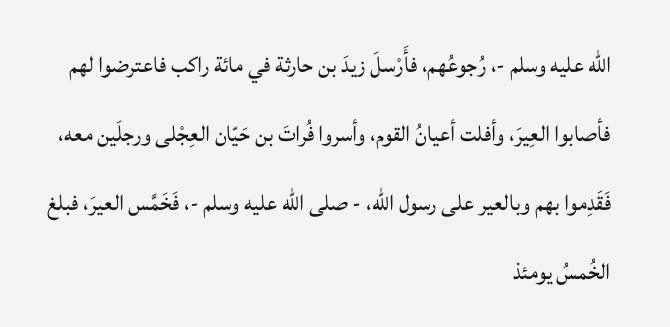الله عليه وسلم -، رُجوعُهم، فأَرْسلَ زيدَ بن حارثة في مائة راكب فاعترضوا لهم فأصابوا العِيرَ، وأفلت أعيانُ القوم، وأسروا فُراتَ بن حَيّان العِجْلى ورجلَين معه، فَقَدِموا بهم وبالعير على رسول الله، - صلى الله عليه وسلم -، فَخَمَّس العيرَ، فبلغ الخُمسُ يومئذ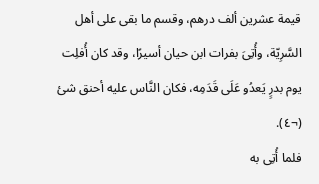قيمة عشرين ألف درهم، وقسم ما بقى على أهل السَّرِيّة، وأُتِىَ بفرات ابن حيان أسيرًا، وقد كان أُفلِت يوم بدرٍ يَعدُو عَلَى قَدَمِه، فكان النَّاس عليه أحنق شئ (¬٤).
فلما أُتِى به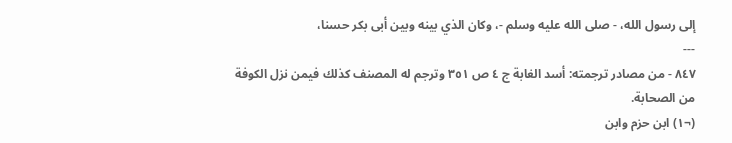إلى رسول الله، - صلى الله عليه وسلم -، وكان الذي بينه وبين أبى بكر حسنا،
---
٨٤٧ - من مصادر ترجمته: أسد الغابة ج ٤ ص ٣٥١ وترجم له المصنف كذلك فيمن نزل الكوفة من الصحابة.
(¬١) ابن حزم وابن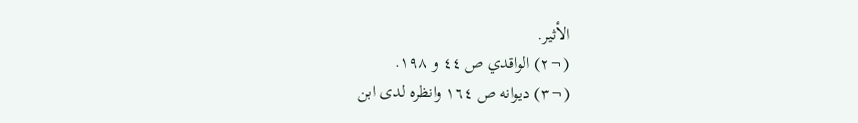الأثير.
(¬٢) الواقدي ص ٤٤ و ١٩٨.
(¬٣) ديوانه ص ١٦٤ وانظره لدى ابن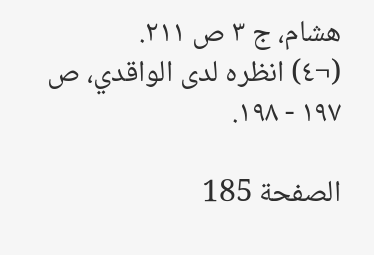هشام، ج ٣ ص ٢١١.
(¬٤) انظره لدى الواقدي، ص ١٩٧ - ١٩٨.

الصفحة 185